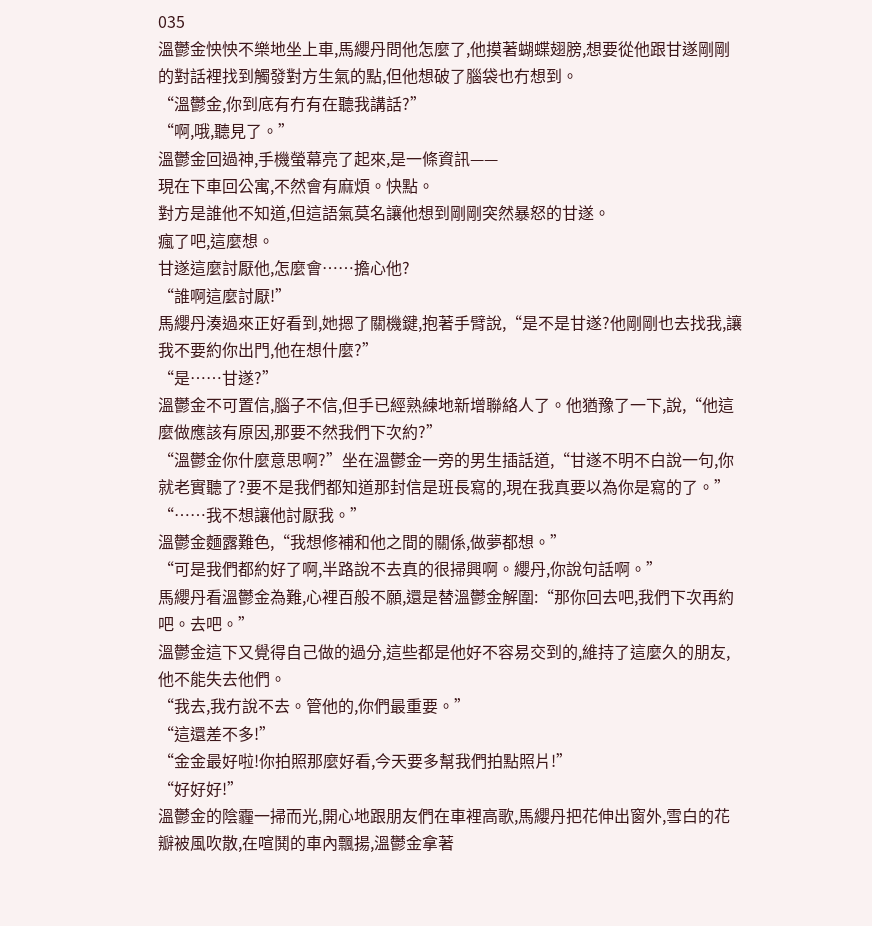035
溫鬱金怏怏不樂地坐上車,馬纓丹問他怎麼了,他摸著蝴蝶翅膀,想要從他跟甘遂剛剛的對話裡找到觸發對方生氣的點,但他想破了腦袋也冇想到。
“溫鬱金,你到底有冇有在聽我講話?”
“啊,哦,聽見了。”
溫鬱金回過神,手機螢幕亮了起來,是一條資訊——
現在下車回公寓,不然會有麻煩。快點。
對方是誰他不知道,但這語氣莫名讓他想到剛剛突然暴怒的甘遂。
瘋了吧,這麼想。
甘遂這麼討厭他,怎麼會……擔心他?
“誰啊這麼討厭!”
馬纓丹湊過來正好看到,她摁了關機鍵,抱著手臂說,“是不是甘遂?他剛剛也去找我,讓我不要約你出門,他在想什麼?”
“是……甘遂?”
溫鬱金不可置信,腦子不信,但手已經熟練地新增聯絡人了。他猶豫了一下,說,“他這麼做應該有原因,那要不然我們下次約?”
“溫鬱金你什麼意思啊?”坐在溫鬱金一旁的男生插話道,“甘遂不明不白說一句,你就老實聽了?要不是我們都知道那封信是班長寫的,現在我真要以為你是寫的了。”
“……我不想讓他討厭我。”
溫鬱金麵露難色,“我想修補和他之間的關係,做夢都想。”
“可是我們都約好了啊,半路說不去真的很掃興啊。纓丹,你說句話啊。”
馬纓丹看溫鬱金為難,心裡百般不願,還是替溫鬱金解圍:“那你回去吧,我們下次再約吧。去吧。”
溫鬱金這下又覺得自己做的過分,這些都是他好不容易交到的,維持了這麼久的朋友,他不能失去他們。
“我去,我冇說不去。管他的,你們最重要。”
“這還差不多!”
“金金最好啦!你拍照那麼好看,今天要多幫我們拍點照片!”
“好好好!”
溫鬱金的陰霾一掃而光,開心地跟朋友們在車裡高歌,馬纓丹把花伸出窗外,雪白的花瓣被風吹散,在喧鬨的車內飄揚,溫鬱金拿著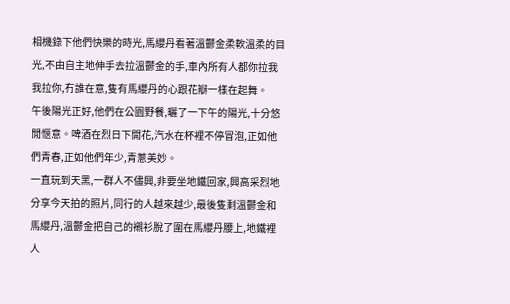相機錄下他們快樂的時光,馬纓丹看著溫鬱金柔軟溫柔的目光,不由自主地伸手去拉溫鬱金的手,車內所有人都你拉我我拉你,冇誰在意,隻有馬纓丹的心跟花瓣一樣在起舞。
午後陽光正好,他們在公園野餐,曬了一下午的陽光,十分悠閒愜意。啤酒在烈日下開花,汽水在杯裡不停冒泡,正如他們青春,正如他們年少,青蔥美妙。
一直玩到天黑,一群人不儘興,非要坐地鐵回家,興高采烈地分享今天拍的照片,同行的人越來越少,最後隻剩溫鬱金和馬纓丹,溫鬱金把自己的襯衫脫了圍在馬纓丹腰上,地鐵裡人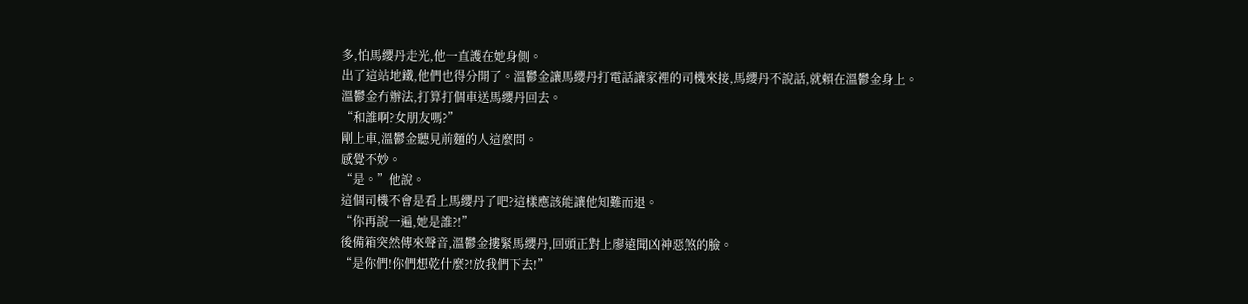多,怕馬纓丹走光,他一直護在她身側。
出了這站地鐵,他們也得分開了。溫鬱金讓馬纓丹打電話讓家裡的司機來接,馬纓丹不說話,就賴在溫鬱金身上。
溫鬱金冇辦法,打算打個車送馬纓丹回去。
“和誰啊?女朋友嗎?”
剛上車,溫鬱金聽見前麵的人這麼問。
感覺不妙。
“是。”他說。
這個司機不會是看上馬纓丹了吧?這樣應該能讓他知難而退。
“你再說一遍,她是誰?!”
後備箱突然傳來聲音,溫鬱金摟緊馬纓丹,回頭正對上廖遠聞凶神惡煞的臉。
“是你們!你們想乾什麼?!放我們下去!”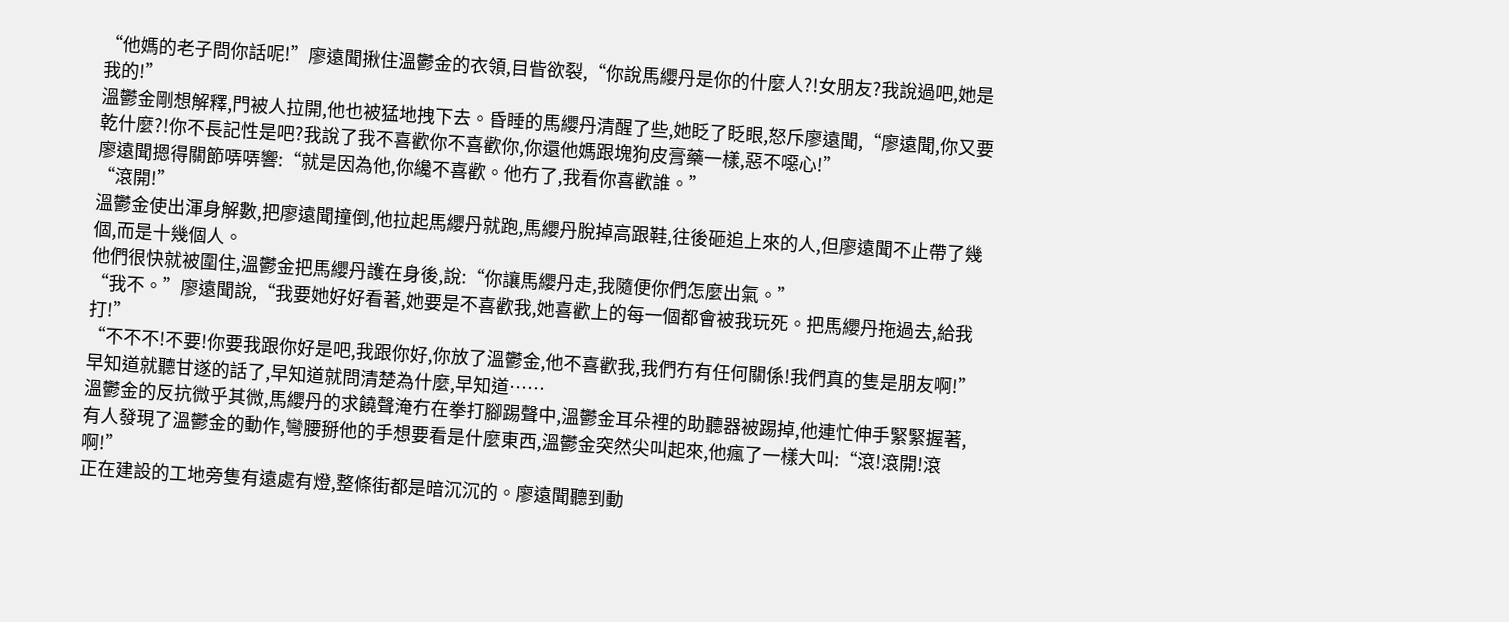“他媽的老子問你話呢!”廖遠聞揪住溫鬱金的衣領,目眥欲裂,“你說馬纓丹是你的什麼人?!女朋友?我說過吧,她是我的!”
溫鬱金剛想解釋,門被人拉開,他也被猛地拽下去。昏睡的馬纓丹清醒了些,她眨了眨眼,怒斥廖遠聞,“廖遠聞,你又要乾什麼?!你不長記性是吧?我說了我不喜歡你不喜歡你,你還他媽跟塊狗皮膏藥一樣,惡不噁心!”
廖遠聞摁得關節哢哢響:“就是因為他,你纔不喜歡。他冇了,我看你喜歡誰。”
“滾開!”
溫鬱金使出渾身解數,把廖遠聞撞倒,他拉起馬纓丹就跑,馬纓丹脫掉高跟鞋,往後砸追上來的人,但廖遠聞不止帶了幾個,而是十幾個人。
他們很快就被圍住,溫鬱金把馬纓丹護在身後,說:“你讓馬纓丹走,我隨便你們怎麼出氣。”
“我不。”廖遠聞說,“我要她好好看著,她要是不喜歡我,她喜歡上的每一個都會被我玩死。把馬纓丹拖過去,給我打!”
“不不不!不要!你要我跟你好是吧,我跟你好,你放了溫鬱金,他不喜歡我,我們冇有任何關係!我們真的隻是朋友啊!”
早知道就聽甘遂的話了,早知道就問清楚為什麼,早知道……
溫鬱金的反抗微乎其微,馬纓丹的求饒聲淹冇在拳打腳踢聲中,溫鬱金耳朵裡的助聽器被踢掉,他連忙伸手緊緊握著,有人發現了溫鬱金的動作,彎腰掰他的手想要看是什麼東西,溫鬱金突然尖叫起來,他瘋了一樣大叫:“滾!滾開!滾啊!”
正在建設的工地旁隻有遠處有燈,整條街都是暗沉沉的。廖遠聞聽到動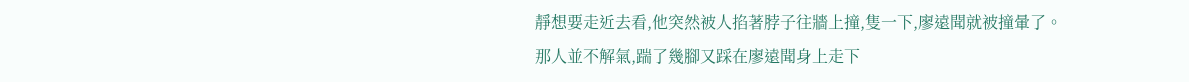靜想要走近去看,他突然被人掐著脖子往牆上撞,隻一下,廖遠聞就被撞暈了。
那人並不解氣,踹了幾腳又踩在廖遠聞身上走下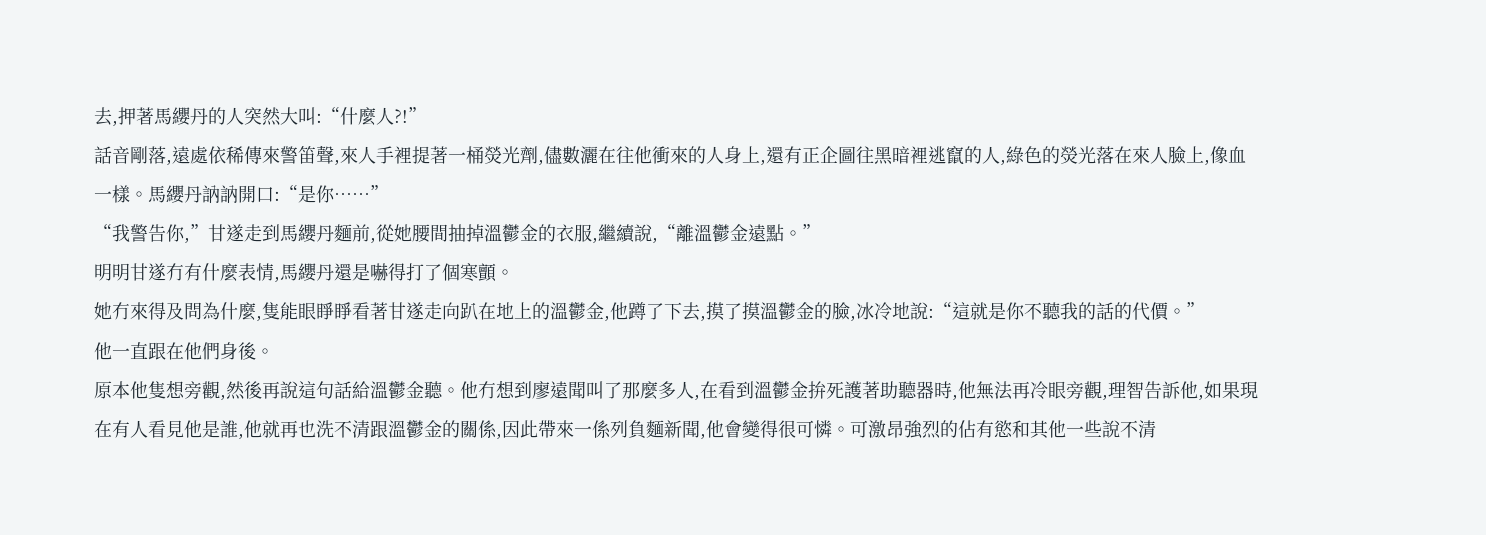去,押著馬纓丹的人突然大叫:“什麼人?!”
話音剛落,遠處依稀傳來警笛聲,來人手裡提著一桶熒光劑,儘數灑在往他衝來的人身上,還有正企圖往黑暗裡逃竄的人,綠色的熒光落在來人臉上,像血一樣。馬纓丹訥訥開口:“是你……”
“我警告你,”甘遂走到馬纓丹麵前,從她腰間抽掉溫鬱金的衣服,繼續說,“離溫鬱金遠點。”
明明甘遂冇有什麼表情,馬纓丹還是嚇得打了個寒顫。
她冇來得及問為什麼,隻能眼睜睜看著甘遂走向趴在地上的溫鬱金,他蹲了下去,摸了摸溫鬱金的臉,冰冷地說:“這就是你不聽我的話的代價。”
他一直跟在他們身後。
原本他隻想旁觀,然後再說這句話給溫鬱金聽。他冇想到廖遠聞叫了那麼多人,在看到溫鬱金拚死護著助聽器時,他無法再冷眼旁觀,理智告訴他,如果現在有人看見他是誰,他就再也洗不清跟溫鬱金的關係,因此帶來一係列負麵新聞,他會變得很可憐。可激昂強烈的佔有慾和其他一些說不清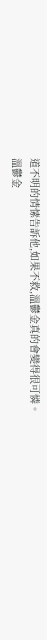道不明的情愫告訴他,如果不救,溫鬱金真的會變得很可憐。
溫鬱金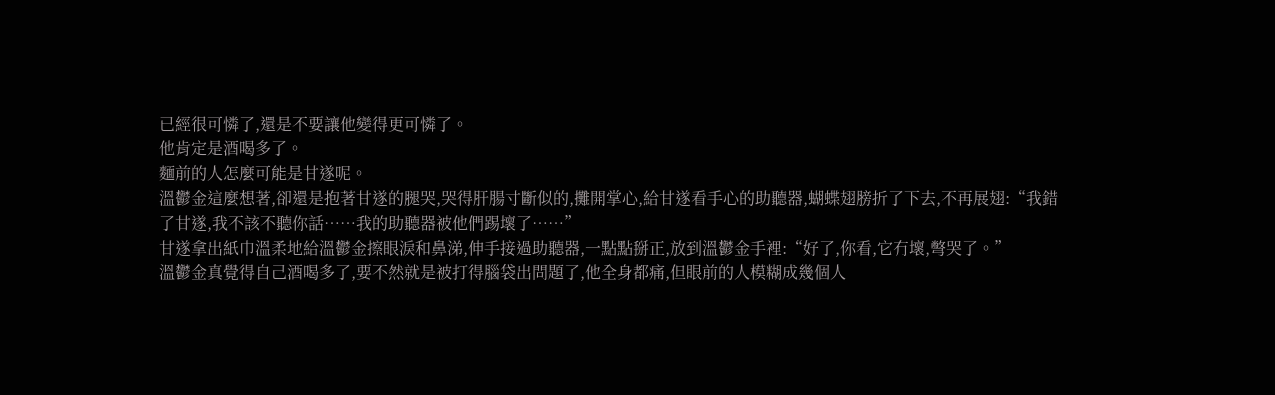已經很可憐了,還是不要讓他變得更可憐了。
他肯定是酒喝多了。
麵前的人怎麼可能是甘遂呢。
溫鬱金這麼想著,卻還是抱著甘遂的腿哭,哭得肝腸寸斷似的,攤開掌心,給甘遂看手心的助聽器,蝴蝶翅膀折了下去,不再展翅:“我錯了甘遂,我不該不聽你話……我的助聽器被他們踢壞了……”
甘遂拿出紙巾溫柔地給溫鬱金擦眼淚和鼻涕,伸手接過助聽器,一點點掰正,放到溫鬱金手裡:“好了,你看,它冇壞,彆哭了。”
溫鬱金真覺得自己酒喝多了,要不然就是被打得腦袋出問題了,他全身都痛,但眼前的人模糊成幾個人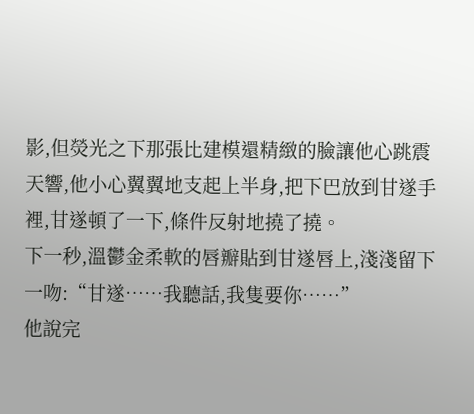影,但熒光之下那張比建模還精緻的臉讓他心跳震天響,他小心翼翼地支起上半身,把下巴放到甘遂手裡,甘遂頓了一下,條件反射地撓了撓。
下一秒,溫鬱金柔軟的唇瓣貼到甘遂唇上,淺淺留下一吻:“甘遂……我聽話,我隻要你……”
他說完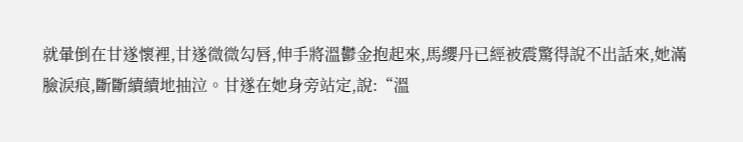就暈倒在甘遂懷裡,甘遂微微勾唇,伸手將溫鬱金抱起來,馬纓丹已經被震驚得說不出話來,她滿臉淚痕,斷斷續續地抽泣。甘遂在她身旁站定,說:“溫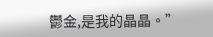鬱金,是我的晶晶。”